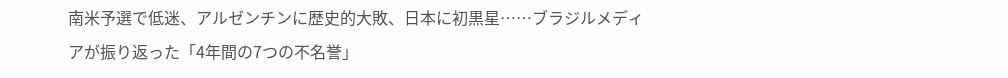南米予選で低迷、アルゼンチンに歴史的大敗、日本に初黒星……ブラジルメディアが振り返った「4年間の7つの不名誉」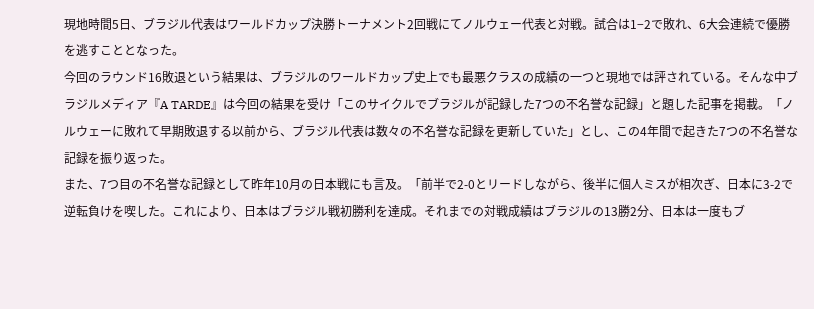現地時間5日、ブラジル代表はワールドカップ決勝トーナメント2回戦にてノルウェー代表と対戦。試合は1−2で敗れ、6大会連続で優勝を逃すこととなった。
今回のラウンド16敗退という結果は、ブラジルのワールドカップ史上でも最悪クラスの成績の一つと現地では評されている。そんな中ブラジルメディア『A TARDE』は今回の結果を受け「このサイクルでブラジルが記録した7つの不名誉な記録」と題した記事を掲載。「ノルウェーに敗れて早期敗退する以前から、ブラジル代表は数々の不名誉な記録を更新していた」とし、この4年間で起きた7つの不名誉な記録を振り返った。
また、7つ目の不名誉な記録として昨年10月の日本戦にも言及。「前半で2-0とリードしながら、後半に個人ミスが相次ぎ、日本に3-2で逆転負けを喫した。これにより、日本はブラジル戦初勝利を達成。それまでの対戦成績はブラジルの13勝2分、日本は一度もブ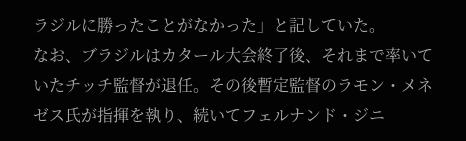ラジルに勝ったことがなかった」と記していた。
なお、ブラジルはカタール大会終了後、それまで率いていたチッチ監督が退任。その後暫定監督のラモン・メネゼス氏が指揮を執り、続いてフェルナンド・ジニ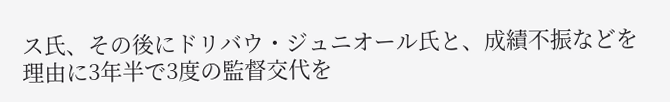ス氏、その後にドリバウ・ジュニオール氏と、成績不振などを理由に3年半で3度の監督交代を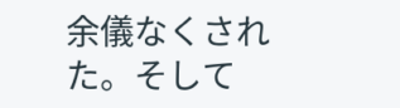余儀なくされた。そして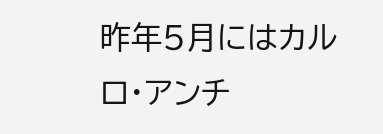昨年5月にはカルロ・アンチ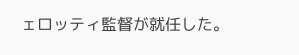ェロッティ監督が就任した。